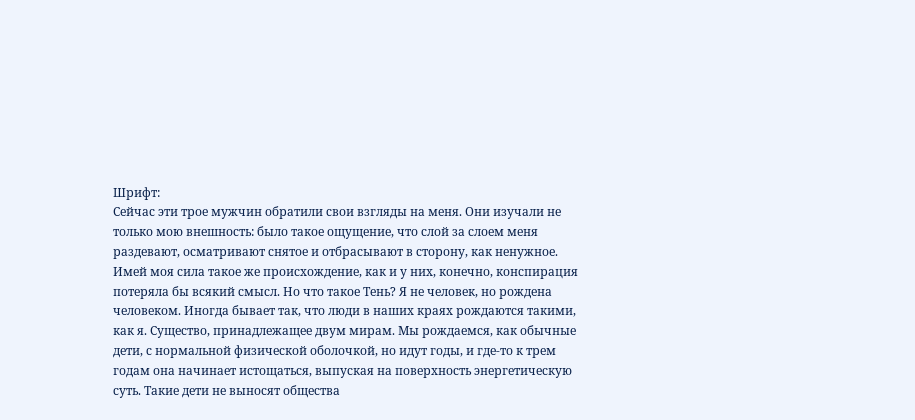Шрифт:
Сейчас эти трое мужчин обратили свои взгляды на меня. Они изучали не только мою внешность: было такое ощущение, что слой за слоем меня раздевают, осматривают снятое и отбрасывают в сторону, как ненужное. Имей моя сила такое же происхождение, как и у них, конечно, конспирация потеряла бы всякий смысл. Но что такое Тень? Я не человек, но рождена человеком. Иногда бывает так, что люди в наших краях рождаются такими, как я. Существо, принадлежащее двум мирам. Мы рождаемся, как обычные дети, с нормальной физической оболочкой, но идут годы, и где-то к трем годам она начинает истощаться, выпуская на поверхность энергетическую суть. Такие дети не выносят общества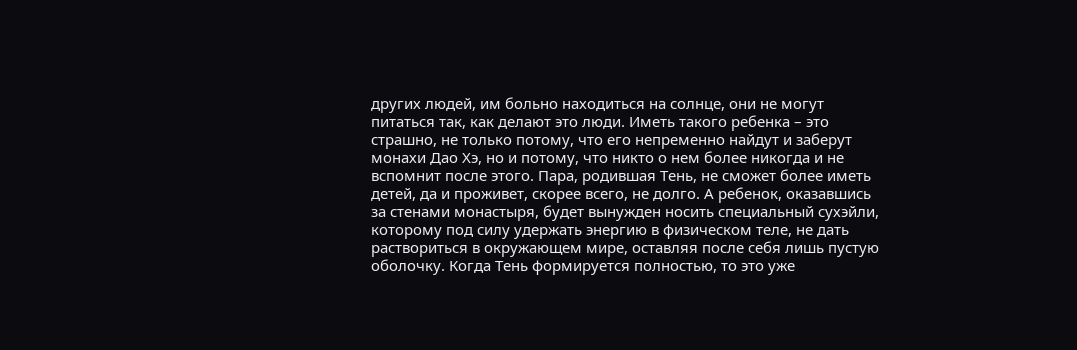других людей, им больно находиться на солнце, они не могут питаться так, как делают это люди. Иметь такого ребенка – это страшно, не только потому, что его непременно найдут и заберут монахи Дао Хэ, но и потому, что никто о нем более никогда и не вспомнит после этого. Пара, родившая Тень, не сможет более иметь детей, да и проживет, скорее всего, не долго. А ребенок, оказавшись за стенами монастыря, будет вынужден носить специальный сухэйли, которому под силу удержать энергию в физическом теле, не дать раствориться в окружающем мире, оставляя после себя лишь пустую оболочку. Когда Тень формируется полностью, то это уже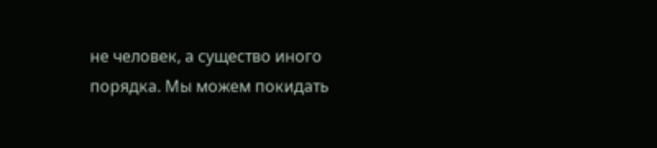не человек, а существо иного порядка. Мы можем покидать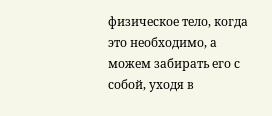физическое тело, когда это необходимо, а можем забирать его с собой, уходя в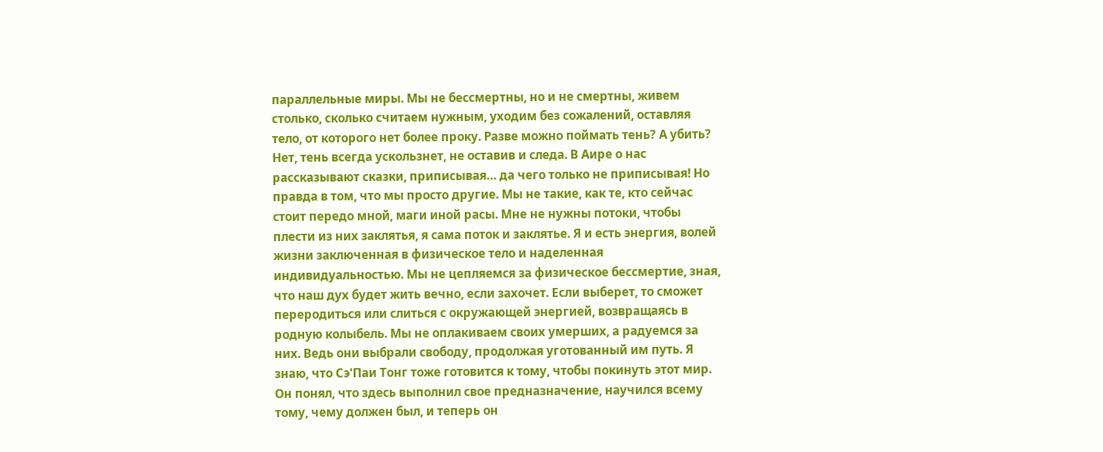параллельные миры. Мы не бессмертны, но и не смертны, живем столько, сколько считаем нужным, уходим без сожалений, оставляя тело, от которого нет более проку. Разве можно поймать тень? А убить? Нет, тень всегда ускользнет, не оставив и следа. В Аире о нас рассказывают сказки, приписывая… да чего только не приписывая! Но правда в том, что мы просто другие. Мы не такие, как те, кто сейчас стоит передо мной, маги иной расы. Мне не нужны потоки, чтобы плести из них заклятья, я сама поток и заклятье. Я и есть энергия, волей жизни заключенная в физическое тело и наделенная индивидуальностью. Мы не цепляемся за физическое бессмертие, зная, что наш дух будет жить вечно, если захочет. Если выберет, то сможет переродиться или слиться с окружающей энергией, возвращаясь в родную колыбель. Мы не оплакиваем своих умерших, а радуемся за них. Ведь они выбрали свободу, продолжая уготованный им путь. Я знаю, что Сэ'Паи Тонг тоже готовится к тому, чтобы покинуть этот мир. Он понял, что здесь выполнил свое предназначение, научился всему тому, чему должен был, и теперь он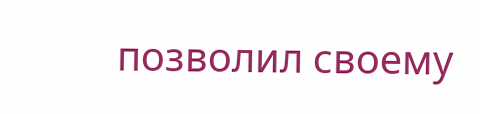позволил своему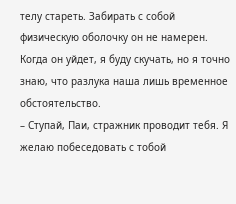телу стареть. Забирать с собой физическую оболочку он не намерен. Когда он уйдет, я буду скучать, но я точно знаю, что разлука наша лишь временное обстоятельство.
– Ступай, Паи, стражник проводит тебя. Я желаю побеседовать с тобой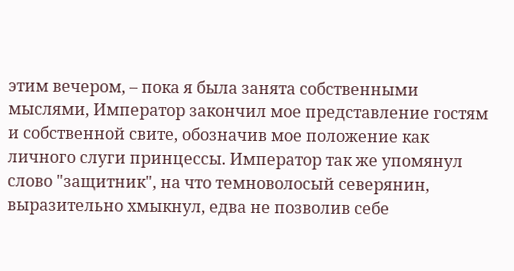этим вечером, – пока я была занята собственными мыслями, Император закончил мое представление гостям и собственной свите, обозначив мое положение как личного слуги принцессы. Император так же упомянул слово "защитник", на что темноволосый северянин, выразительно хмыкнул, едва не позволив себе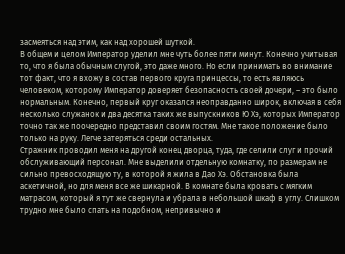засмеяться над этим, как над хорошей шуткой.
В общем и целом Император уделил мне чуть более пяти минут. Конечно учитывая то, что я была обычным слугой, это даже много. Но если принимать во внимание тот факт, что я вхожу в состав первого круга принцессы, то есть являюсь человеком, которому Император доверяет безопасность своей дочери, – это было нормальным. Конечно, первый круг оказался неоправданно широк, включая в себя несколько служанок и два десятка таких же выпускников Ю Хэ, которых Император точно так же поочередно представил своим гостям. Мне такое положение было только на руку. Легче затеряться среди остальных.
Стражник проводил меня на другой конец дворца, туда, где селили слуг и прочий обслуживающий персонал. Мне выделили отдельную комнатку, по размерам не сильно превосходящую ту, в которой я жила в Дао Хэ. Обстановка была аскетичной, но для меня все же шикарной. В комнате была кровать с мягким матрасом, который я тут же свернула и убрала в небольшой шкаф в углу. Слишком трудно мне было спать на подобном, непривычно и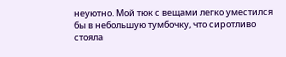неуютно. Мой тюк с вещами легко уместился бы в небольшую тумбочку, что сиротливо стояла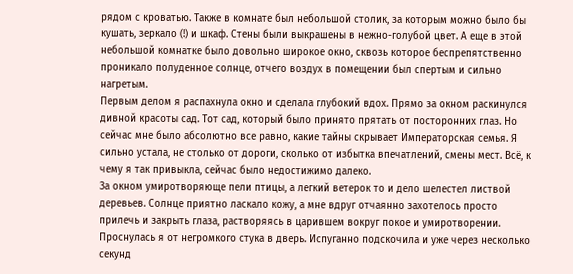рядом с кроватью. Также в комнате был небольшой столик, за которым можно было бы кушать, зеркало (!) и шкаф. Стены были выкрашены в нежно-голубой цвет. А еще в этой небольшой комнатке было довольно широкое окно, сквозь которое беспрепятственно проникало полуденное солнце, отчего воздух в помещении был спертым и сильно нагретым.
Первым делом я распахнула окно и сделала глубокий вдох. Прямо за окном раскинулся дивной красоты сад. Тот сад, который было принято прятать от посторонних глаз. Но сейчас мне было абсолютно все равно, какие тайны скрывает Императорская семья. Я сильно устала, не столько от дороги, сколько от избытка впечатлений, смены мест. Всё, к чему я так привыкла, сейчас было недостижимо далеко.
За окном умиротворяюще пели птицы, а легкий ветерок то и дело шелестел листвой деревьев. Солнце приятно ласкало кожу, а мне вдруг отчаянно захотелось просто прилечь и закрыть глаза, растворяясь в царившем вокруг покое и умиротворении.
Проснулась я от негромкого стука в дверь. Испуганно подскочила и уже через несколько секунд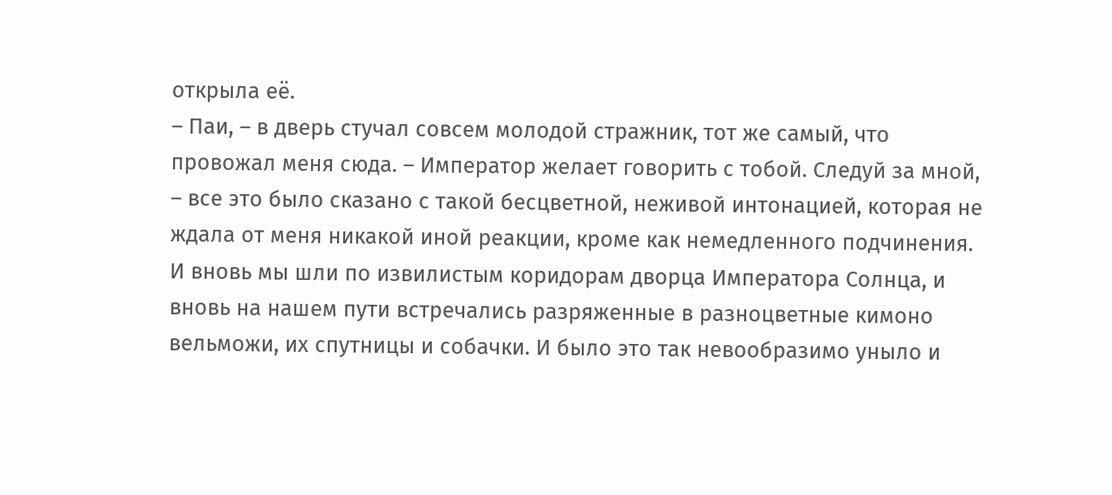открыла её.
– Паи, – в дверь стучал совсем молодой стражник, тот же самый, что провожал меня сюда. – Император желает говорить с тобой. Следуй за мной, – все это было сказано с такой бесцветной, неживой интонацией, которая не ждала от меня никакой иной реакции, кроме как немедленного подчинения.
И вновь мы шли по извилистым коридорам дворца Императора Солнца, и вновь на нашем пути встречались разряженные в разноцветные кимоно вельможи, их спутницы и собачки. И было это так невообразимо уныло и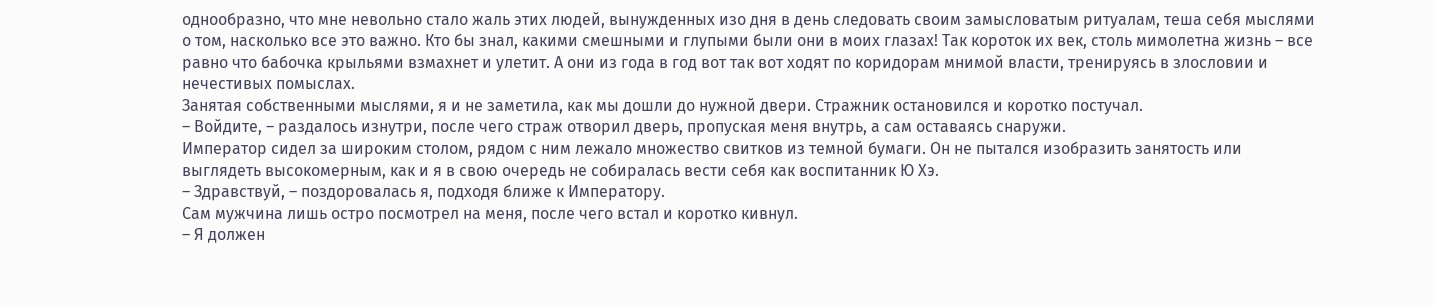однообразно, что мне невольно стало жаль этих людей, вынужденных изо дня в день следовать своим замысловатым ритуалам, теша себя мыслями о том, насколько все это важно. Кто бы знал, какими смешными и глупыми были они в моих глазах! Так короток их век, столь мимолетна жизнь – все равно что бабочка крыльями взмахнет и улетит. А они из года в год вот так вот ходят по коридорам мнимой власти, тренируясь в злословии и нечестивых помыслах.
Занятая собственными мыслями, я и не заметила, как мы дошли до нужной двери. Стражник остановился и коротко постучал.
– Войдите, – раздалось изнутри, после чего страж отворил дверь, пропуская меня внутрь, а сам оставаясь снаружи.
Император сидел за широким столом, рядом с ним лежало множество свитков из темной бумаги. Он не пытался изобразить занятость или выглядеть высокомерным, как и я в свою очередь не собиралась вести себя как воспитанник Ю Хэ.
– Здравствуй, – поздоровалась я, подходя ближе к Императору.
Сам мужчина лишь остро посмотрел на меня, после чего встал и коротко кивнул.
– Я должен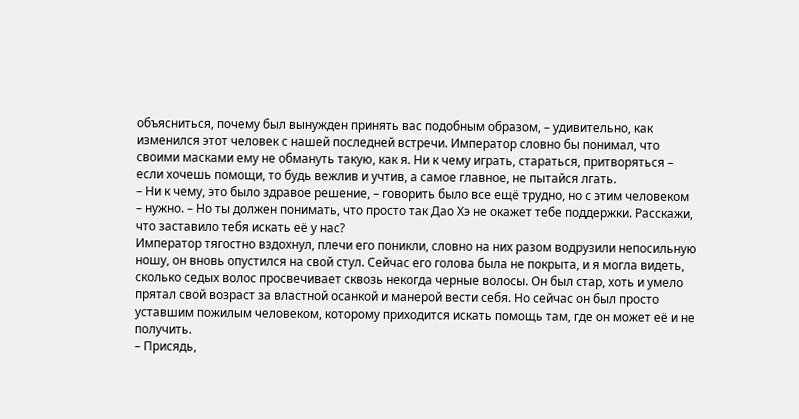объясниться, почему был вынужден принять вас подобным образом, – удивительно, как изменился этот человек с нашей последней встречи. Император словно бы понимал, что своими масками ему не обмануть такую, как я. Ни к чему играть, стараться, притворяться – если хочешь помощи, то будь вежлив и учтив, а самое главное, не пытайся лгать.
– Ни к чему, это было здравое решение, – говорить было все ещё трудно, но с этим человеком – нужно. – Но ты должен понимать, что просто так Дао Хэ не окажет тебе поддержки. Расскажи, что заставило тебя искать её у нас?
Император тягостно вздохнул, плечи его поникли, словно на них разом водрузили непосильную ношу, он вновь опустился на свой стул. Сейчас его голова была не покрыта, и я могла видеть, сколько седых волос просвечивает сквозь некогда черные волосы. Он был стар, хоть и умело прятал свой возраст за властной осанкой и манерой вести себя. Но сейчас он был просто уставшим пожилым человеком, которому приходится искать помощь там, где он может её и не получить.
– Присядь,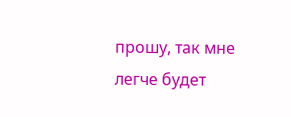прошу, так мне легче будет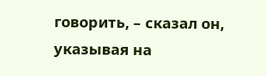говорить, – сказал он, указывая на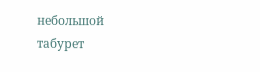небольшой табурет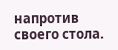напротив своего стола.